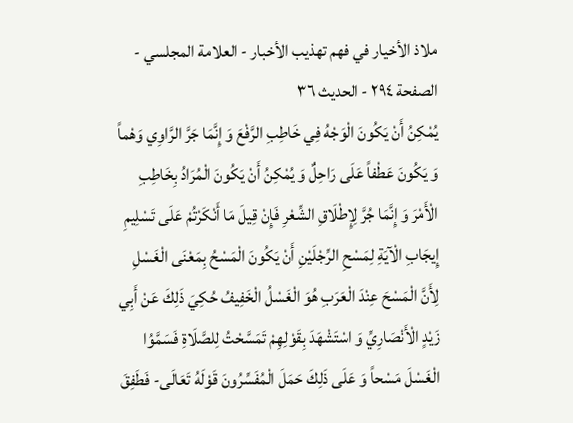ملاذ الأخيار في فهم تهذيب الأخبار - العلامة المجلسي - الصفحة ٢٩٤ - الحديث ٣٦
يُمْكِنُ أَنْ يَكُونَ الْوَجْهُ فِي خَاطِبِ الرَّفْعَ وَ إِنَّمَا جَرَّ الرَّاوِي وَهْماً وَ يَكُونَ عَطْفاً عَلَى رَاحِلٌ وَ يُمْكِنُ أَنْ يَكُونَ الْمُرَادُ بِخَاطِبِ الْأَمْرَ وَ إِنَّمَا جُرَّ لِإِطْلَاقِ الشِّعْرِ فَإِنْ قِيلَ مَا أَنْكَرْتُمْ عَلَى تَسْلِيمِ إِيجَابِ الْآيَةِ لِمَسْحِ الرِّجْلَيْنِ أَنْ يَكُونَ الْمَسْحُ بِمَعْنَى الْغَسْلِ لِأَنَّ الْمَسْحَ عِنْدَ الْعَرَبِ هُوَ الْغَسْلُ الْخَفِيفُ حُكِيَ ذَلِكَ عَنْ أَبِي زَيْدٍ الْأَنْصَارِيِّ وَ اسْتَشْهَدَ بِقَوْلِهِمْ تَمَسَّحْتُ لِلصَّلَاةِ فَسَمَّوُا الْغَسْلَ مَسْحاً وَ عَلَى ذَلِكَ حَمَلَ الْمُفَسِّرُونَ قَوْلَهُ تَعَالَى- فَطَفِقَ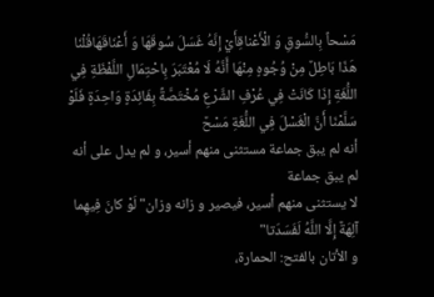مَسْحاً بِالسُّوقِ وَ الْأَعْناقِأَيْ إِنَّهُ غَسَلَ سُوقَهَا وَ أَعْنَاقَهَاقُلْنَا هَذَا بَاطِلٌ مِنْ وُجُوهٍ مِنْهَا أَنَّهُ لَا مُعْتَبَرَ بِاحْتِمَالِ اللَّفْظَةِ فِي اللُّغَةِ إِذَا كَانَتْ فِي عُرْفِ الشَّرْعِ مُخْتَصَّةً بِفَائِدَةٍ وَاحِدَةٍ فَلَوْ سَلَّمْنَا أَنَّ الْغَسْلَ فِي اللُّغَةِ مَسْحٌ
أنه لم يبق جماعة مستثنى منهم أسير، و لم يدل على أنه لم يبق جماعة
لا يستثنى منهم أسير، فيصير و زانه وزان" لَوْ كانَ فِيهِما
آلِهَةٌ إِلَّا اللَّهُ لَفَسَدَتا"
و الأتان بالفتح: الحمارة،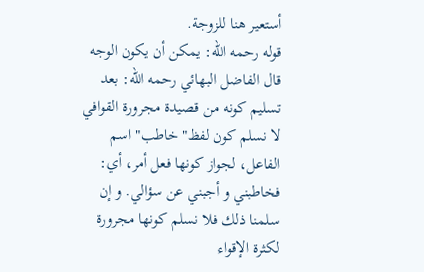أستعير هنا للزوجة.
قوله رحمه الله: يمكن أن يكون الوجه قال الفاضل البهائي رحمه الله: بعد تسليم كونه من قصيدة مجرورة القوافي لا نسلم كون لفظ" خاطب" اسم الفاعل، لجواز كونها فعل أمر، أي:
فخاطبني و أجبني عن سؤالي. و إن سلمنا ذلك فلا نسلم كونها مجرورة لكثرة الإقواء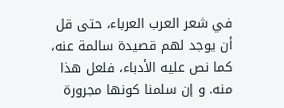في شعر العرب العرباء، حتى قل أن يوجد لهم قصيدة سالمة عنه، كما نص عليه الأدباء، فلعل هذا منه. و إن سلمنا كونها مجرورة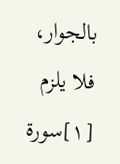بالجوار، فلا يلزم
[١]سورة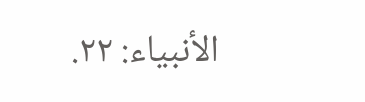الأنبياء: ٢٢.